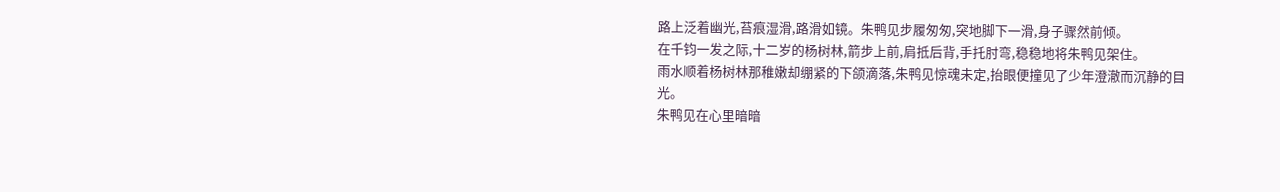路上泛着幽光,苔痕湿滑,路滑如镜。朱鸭见步履匆匆,突地脚下一滑,身子骤然前倾。
在千钧一发之际,十二岁的杨树林,箭步上前,肩抵后背,手托肘弯,稳稳地将朱鸭见架住。
雨水顺着杨树林那稚嫩却绷紧的下颌滴落,朱鸭见惊魂未定,抬眼便撞见了少年澄澈而沉静的目光。
朱鸭见在心里暗暗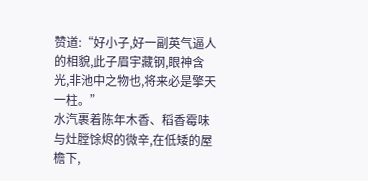赞道:“好小子,好一副英气逼人的相貌,此子眉宇藏钢,眼神含光,非池中之物也,将来必是擎天一柱。”
水汽裹着陈年木香、稻香霉味与灶膛馀烬的微辛,在低矮的屋檐下,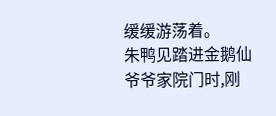缓缓游荡着。
朱鸭见踏进金鹅仙爷爷家院门时,刚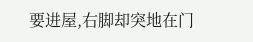要进屋,右脚却突地在门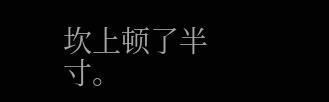坎上顿了半寸。